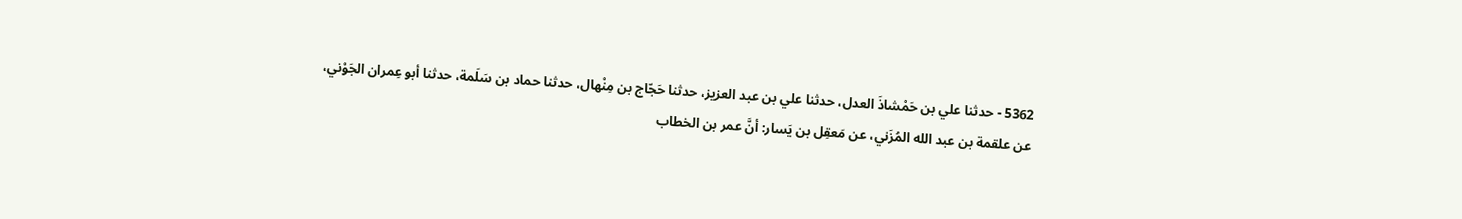5362 - حدثنا علي بن حَمْشاذَ العدل، حدثنا علي بن عبد العزيز، حدثنا حَجّاج بن مِنْهال، حدثنا حماد بن سَلَمة، حدثنا أبو عِمران الجَوْني، عن علقمة بن عبد الله المُزَني، عن مَعقِل بن يَسار: أنَّ عمر بن الخطاب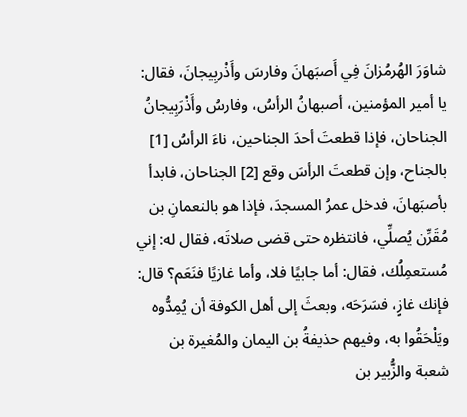شاوَرَ الهُرمُزانَ فِي أَصبَهانَ وفارسَ وأَذْربِيجانَ، فقال: يا أمير المؤمنين، أصبهانُ الرأسُ، وفارسُ وأَذْرَبِيجانُ الجناحان، فإذا قطعتَ أحدَ الجناحين، ناءَ الرأسُ [1] بالجناح، وإن قطعتَ الرأسَ وقع [2] الجناحان، فابدأ بأصبَهانَ، فدخل عمرُ المسجدَ، فإذا هو بالنعمانِ بن مُقَرِّن يُصلِّي، فانتظره حتى قضى صلاتَه، فقال له: إني مُستعمِلُك، فقال: أما جابيًا فلا، وأما غازيًا فنَعَم؟ قال: فإنك غازٍ، فسَرَحَه، وبعثَ إلى أهل الكوفة أن يُمِدُّوه ويَلْحَقُوا به، وفيهم حذيفةُ بن اليمان والمُغيرة بن شعبة والزُّبير بن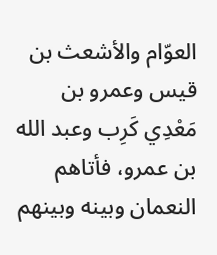العوّام والأشعث بن قيس وعمرو بن مَعْدِي كَرِب وعبد الله بن عمرو، فأتاهم النعمان وبينه وبينهم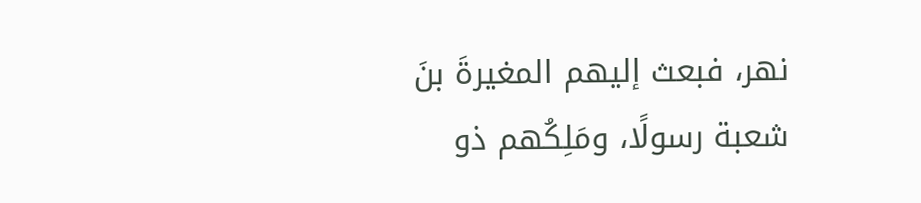نهر، فبعث إليهم المغيرةَ بنَ شعبة رسولًا، ومَلِكُهم ذو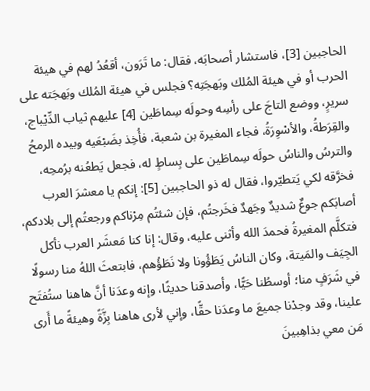الحاجبين [3]، فاستشار أصحابَه، فقال: ما تَرَون، أقعُدُ لهم في هيئة الحرب أو في هيئة المُلك وبَهجَتِه؟ فجلس في هيئة المُلك وبَهجَته على سريرٍ، ووضع التاجَ على رأسِه وحولَه سِماطَين [4] عليهم ثياب الدِّيْباج، والقِرَطةُ، والأسْوِرَةُ، فجاء المغيرة بن شعبة، فأُخِذ بضَبْعَيه وبيده الرمحُ والترسُ والناسُ حولَه سِماطَين على بِساطٍ له، فجعل يَطعُنه برُمحِه، فخرَّقه لكي يَتطيّروا، فقال له ذو الحاجبين [5]: إنكم يا معشرَ العرب أصابَكم جوعٌ شديدٌ وجَهدٌ فخَرجتُم، فإن شئتُم مِرْناكم ورجعتُم إلى بلادكم، فتكلَّم المغيرةُ فحمدَ الله وأثنى عليه، وقال: إنا كنا مَعشَر العرب نأكل الجِيَف والمَيتة، وكان الناسُ يَطَؤُونا ولا نَطَؤُهم، فابتعثَ اللهُ منا رسولًا في شَرَفٍ منا؛ أوسطُنا حَيًّا، وأصدقنا حديثًا، وإنه وعدَنا أنَّ هاهنا ستُفتَح علينا، وقد وجدْنا جميعَ ما وعدَنا حقًّا، وإني لأرى هاهنا بِزَّةً وهيئةً ما أَرى مَن معي بذاهِبينَ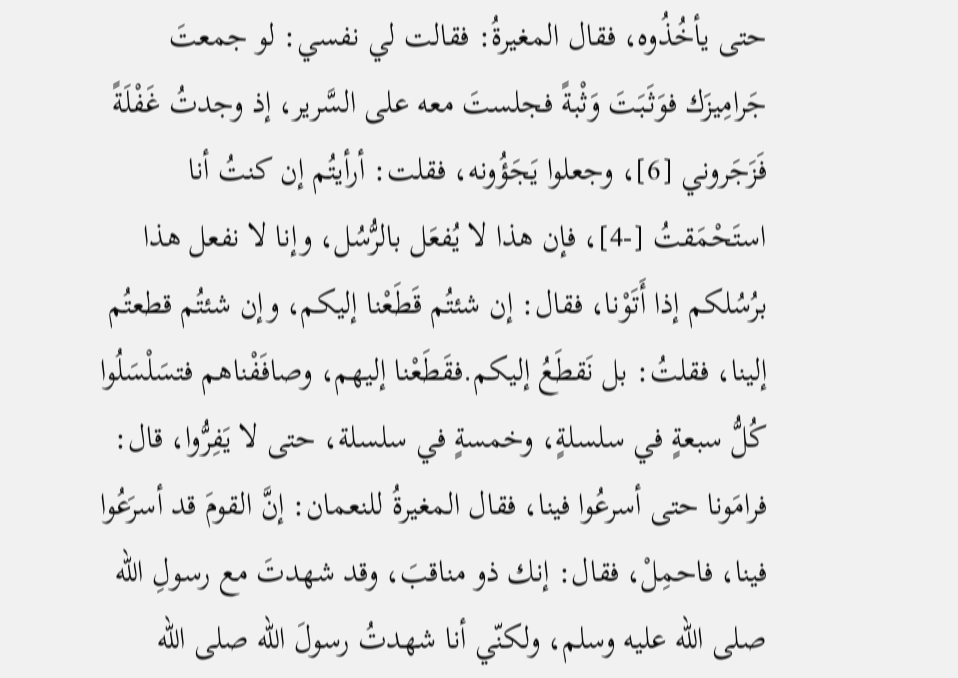حتى يأخُذُوه، فقال المغيرةُ: فقالت لي نفسي: لو جمعتَ جَرامِيزَك فوَثَبَتَ وَثْبةً فجلستَ معه على السَّرير، إذ وجدتُ غَفْلَةً فَزَجَروني [6]، وجعلوا يَجَؤُونه، فقلت: أرأيتُم إن كنتُ أنا استَحْمَقتُ [-4]، فإن هذا لا يُفعَل بالرُّسُل، وإنا لا نفعل هذا برُسُلكم إذا أَتَوْنا، فقال: إن شئتُم قَطَعْنا إليكم، وإن شئتُم قطعتُم إلينا، فقلتُ: بل نَقطَعُ إليكم.فقَطَعْنا إليهم، وصافَفْناهم فتسَلْسَلُوا كُلُّ سبعةٍ في سلسلةٍ، وخمسةٍ في سلسلة، حتى لا يَفِرُّوا، قال: فرامَونا حتى أسرعُوا فينا، فقال المغيرةُ للنعمان: إنَّ القومَ قد أسرَعُوا فينا، فاحمِلْ، فقال: إنك ذو مناقبَ، وقد شهدتَ مع رسولِ الله صلى الله عليه وسلم، ولكنّي أنا شهدتُ رسولَ الله صلى الله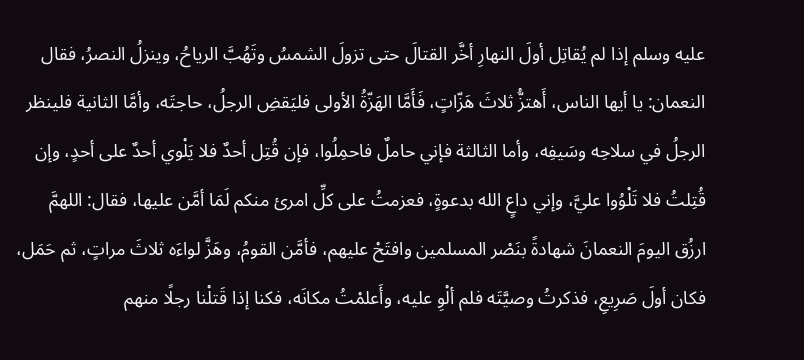عليه وسلم إذا لم يُقاتِل أولَ النهارِ أخَّر القتالَ حتى تزولَ الشمسُ وتَهُبَّ الرياحُ، وينزلُ النصرُ، فقال النعمان: يا أيها الناس، أَهتزُّ ثلاثَ هَزّاتٍ، فَأَمَّا الهَزّةُ الأولى فليَقضِ الرجلُ، حاجتَه، وأمَّا الثانية فلينظر الرجلُ في سلاحِه وسَيفِه، وأما الثالثة فإني حاملٌ فاحمِلُوا، فإن قُتِل أحدٌ فلا يَلْوي أحدٌ على أحدٍ، وإن قُتِلتُ فلا تَلْوُوا عليَّ، وإني داعٍ الله بدعوةٍ، فعزمتُ على كلِّ امرئ منكم لَمَا أمَّن عليها، فقال: اللهمَّ ارزُق اليومَ النعمانَ شهادةً بنَصْر المسلمين وافتَحْ عليهم، فأمَّن القومُ، وهَزَّ لواءَه ثلاثَ مراتٍ، ثم حَمَل، فكان أولَ صَرِيعِ، فذكرتُ وصيَّتَه فلم ألْوِ عليه، وأَعلمْتُ مكانَه، فكنا إذا قَتلْنا رجلًا منهم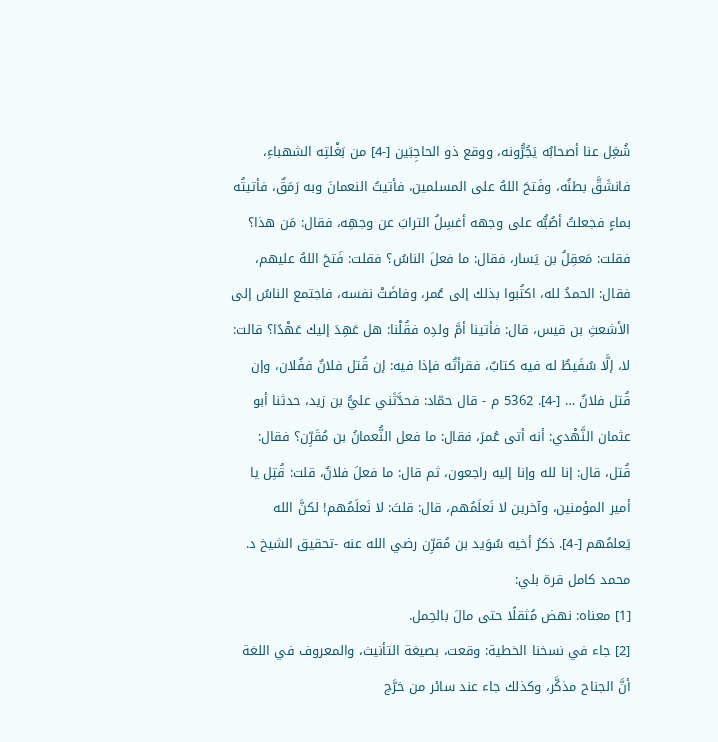شُغِل عنا أصحابُه يَجُرُّونه، ووقع ذو الحاجِبَين [-4] من بَغْلتِه الشهباءِ، فانشَقَّ بطنُه، وفَتحَ اللهُ على المسلمين، فأتيتُ النعمانَ وبه رَمَقٌ، فأتيتُه بماءٍ فجعلتُ أصُبُّه على وجهه أغسِلُ الترابَ عن وجهِه، فقال: مَن هذا؟ فقلت: مَعقِلُ بن يَسار، فقال: ما فعلَ الناسُ؟ فقلت: فَتحَ اللهُ عليهم، فقال: الحمدُ لله، اكتُبوا بذلك إلى عُمر، وفاضَتْ نفسه، فاجتمع الناسُ إلى الأشعثِ بن قيس، قال: فأتينا أمَّ ولدِه فقُلْنا: هل عَهِدَ إليك عَهْدًا؟ قالت: لا، إلَّا سُفَيطٌ له فيه كتابٌ، فقرأتُه فإذا فيه: إن قُتل فلانٌ ففُلان، وإن قُتل فلانٌ … [-4]. 5362 م - قال حمّاد: فحدَّثَني عليُّ بن زيد، حدثنا أبو عثمان النَّهْدي: أنه أتى عُمرَ، فقال: ما فعل النُّعمانُ بن مُقَرِّن؟ فقال: قُتل، قال: إنا لله وإنا إليه راجعون، ثم قال: ما فعلَ فلانٌ، قلت: قُتِل يا أمير المؤمنين، وآخرين لا نَعلَمُهم، قال: قلتَ: لا نَعلَمُهم! لكنَّ الله يَعلمُهم [-4]. ذكرُ أخيه سُوَيد بن مُقرِّن رضي الله عنه -تحقيق الشيخ د. محمد كامل قرة بلي:
[1] معناه: نهض مُثقلًا حتى مالَ بالحِمل.
[2] جاء في نسخنا الخطية: وقعت، بصيغة التأنيث، والمعروف في اللغة أنَّ الجناح مذكَّر، وكذلك جاء عند سائر من خرَّج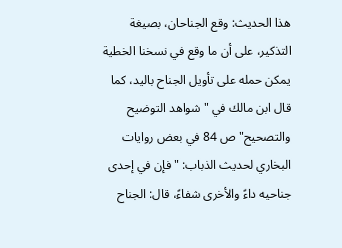هذا الحديث: وقع الجناحان، بصيغة التذكير، على أن ما وقع في نسخنا الخطية يمكن حمله على تأويل الجناح باليد، كما قال ابن مالك في "شواهد التوضيح والتصحيح" ص 84 في بعض روايات البخاري لحديث الذباب: "فإن في إحدى جناحيه داءً والأخرى شفاءً، قال: الجناح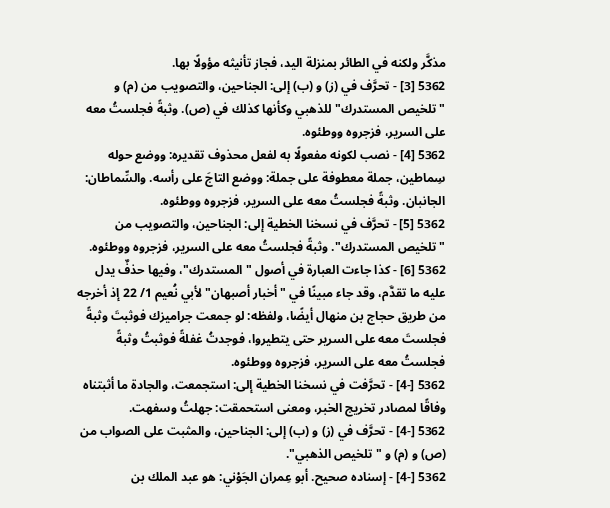مذكَّر ولكنه في الطائر بمنزلة اليد، فجاز تأنيثه مؤولًا بها.
5362 [3] - تحرَّف في (ز) و (ب) إلى: الجناحين، والتصويب من (م) و "تلخيص المستدرك" للذهبي وكأنها كذلك في (ص). وثبةً فجلستُ معه على السرير، فزجروه ووطئوه.
5362 [4] - نصب لكونه مفعولًا به لفعل محذوف تقديره: ووضع حوله سِماطين، جملة معطوفة على جملة: ووضع التاجَ على رأسه. والسِّماطان: الجانبان. وثبةً فجلستُ معه على السرير، فزجروه ووطئوه.
5362 [5] - تحرَّف في نسخنا الخطية إلى: الجناحين، والتصويب من "تلخيص المستدرك". وثبةً فجلستُ معه على السرير، فزجروه ووطئوه.
5362 [6] - كذا جاءت العبارة في أصول "المستدرك"، وفيها حذفٌ يدل عليه ما تقدَّم، وقد جاء مبينًا في "أخبار أصبهان" لأبي نُعيم 1/ 22 إذ أخرجه من طريق حجاج بن منهال أيضًا، ولفظه: لو جمعت جراميزك فوثبتَ وثبةً فجلستَ معه على السرير حتى يتطيروا، فوجدتُ غفلةً فوثبتُ وثبةً فجلستُ معه على السرير، فزجروه ووطئوه.
5362 [-4] - تحرَّفت في نسخنا الخطية إلى: استجمعت، والجادة ما أثبتناه وفاقًا لمصادر تخريج الخبر، ومعنى استحمقت: جهلتُ وسفهت.
5362 [-4] - تحرَّف في (ز) و (ب) إلى: الجناحين، والمثبت على الصواب من (ص) و (م) و "تلخيص الذهبي".
5362 [-4] - إسناده صحيح. أبو عِمران الجَوْني: هو عبد الملك بن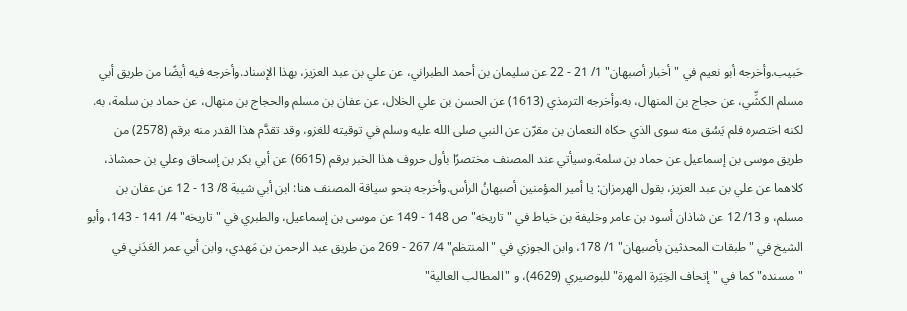حَبيب.وأخرجه أبو نعيم في "أخبار أصبهان" 1/ 21 - 22 عن سليمان بن أحمد الطبراني، عن علي بن عبد العزيز، بهذا الإسناد.وأخرجه فيه أيضًا من طريق أبي مسلم الكشِّي، عن حجاج بن المنهال، به.وأخرجه الترمذي (1613) عن الحسن بن علي الخلال، عن عفان بن مسلم والحجاج بن منهال، عن حماد بن سلمة، به. لكنه اختصره فلم يَسُق منه سوى الذي حكاه النعمان بن مقرّن عن النبي صلى الله عليه وسلم في توقيته للغزو، وقد تقدَّم هذا القدر منه برقم (2578) من طريق موسى بن إسماعيل عن حماد بن سلمة.وسيأتي عند المصنف مختصرًا بأول حروف هذا الخبر برقم (6615) عن أبي بكر بن إسحاق وعلي بن حمشاذ، كلاهما عن علي بن عبد العزيز، بقول الهرمزان: يا أمير المؤمنين أصبهانُ الرأس.وأخرجه بنحو سياقة المصنف هنا: ابن أبي شيبة 8/ 13 - 12 عن عفان بن مسلم، و 13/ 12 عن شاذان أسود بن عامر وخليفة بن خياط في "تاريخه" ص 148 - 149 عن موسى بن إسماعيل، والطبري في "تاريخه" 4/ 141 - 143، وأبو الشيخ في "طبقات المحدثين بأصبهان" 1/ 178، وابن الجوزي في "المنتظم" 4/ 267 - 269 من طريق عبد الرحمن بن مَهدي، وابن أبي عمر العَدَني في "مسنده" كما في "إتحاف الخِيَرة المهرة" للبوصيري (4629)، و "المطالب العالية"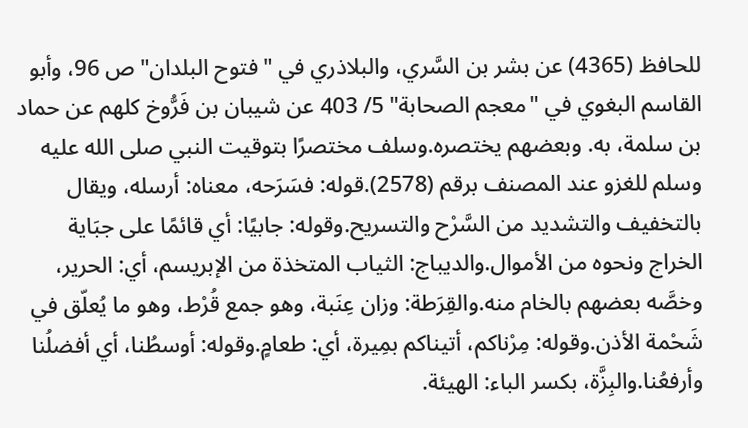للحافظ (4365) عن بشر بن السَّري، والبلاذري في "فتوح البلدان" ص 96، وأبو القاسم البغوي في "معجم الصحابة" 5/ 403 عن شيبان بن فَرُّوخ كلهم عن حماد بن سلمة، به. وبعضهم يختصره.وسلف مختصرًا بتوقيت النبي صلى الله عليه وسلم للغزو عند المصنف برقم (2578).قوله: فسَرَحه، معناه: أرسله، ويقال بالتخفيف والتشديد من السَّرْح والتسريح.وقوله: جابيًا: أي قائمًا على جبَاية الخراج ونحوه من الأموال.والديباج: الثياب المتخذة من الإبريسم، أي: الحرير، وخصَّه بعضهم بالخام منه.والقِرَطة: وزان عِنَبة، وهو جمع قُرْط، وهو ما يُعلّق في شَحْمة الأذن.وقوله: مِرْناكم، أتيناكم بمِيرة، أي: طعامٍ.وقوله: أوسطُنا، أي أفضلُنا وأرفعُنا.والبِزَّة، بكسر الباء: الهيئة.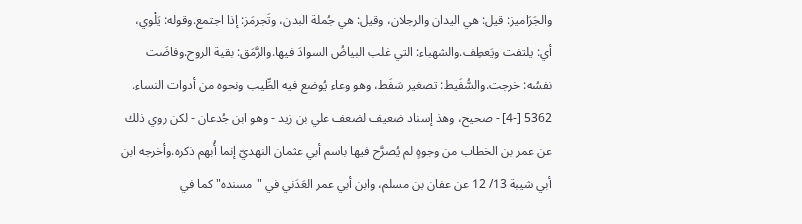والجَرَاميز: قيل: هي اليدان والرجلان، وقيل: هي جُملة البدن، وتَجرمَز: إذا اجتمع.وقوله: يَلْوي، أي: يلتفت ويَعطِف.والشهباء: التي غلب البياضُ السوادَ فيها.والرَّمَق: بقية الروح.وفاضَت نفسُه: خرجت.والسُّفَيط: تصغير سَفَط، وهو وعاء يُوضع فيه الطِّيب ونحوه من أدوات النساء.
5362 [-4] - صحيح، وهذ إسناد ضعيف لضعف علي بن زيد - وهو ابن جُدعان - لكن روي ذلك عن عمر بن الخطاب من وجوهٍ لم يُصرَّح فيها باسم أبي عثمان النهديّ إنما أُبهم ذكره.وأخرجه ابن أبي شيبة 13/ 12 عن عفان بن مسلم، وابن أبي عمر العَدَني في "مسنده" كما في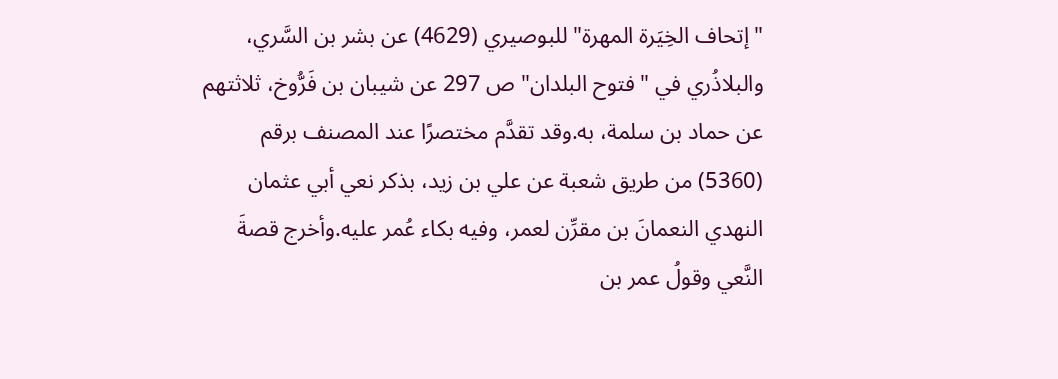"إتحاف الخِيَرة المهرة" للبوصيري (4629) عن بشر بن السَّري، والبلاذُري في "فتوح البلدان" ص 297 عن شيبان بن فَرُّوخ، ثلاثتهم عن حماد بن سلمة، به.وقد تقدَّم مختصرًا عند المصنف برقم (5360) من طريق شعبة عن علي بن زيد، بذكر نعي أبي عثمان النهدي النعمانَ بن مقرِّن لعمر، وفيه بكاء عُمر عليه.وأخرج قصةَ النَّعي وقولُ عمر بن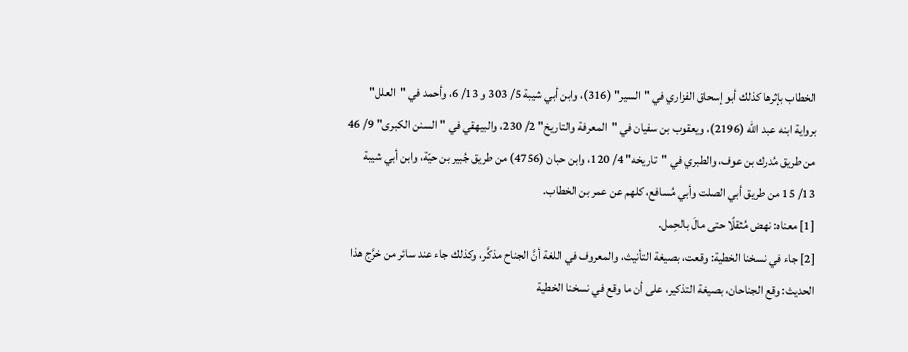الخطاب بإثرها كذلك أبو إسحاق الفزاري في "السير" (316)، وابن أبي شيبة 5/ 303 و 13/ 6، وأحمد في "العلل" برواية ابنه عبد الله (2196)، ويعقوب بن سفيان في "المعرفة والتاريخ" 2/ 230، والبيهقي في "السنن الكبرى" 9/ 46 من طريق مُدرك بن عوف، والطبري في "تاريخه" 4/ 120، وابن حبان (4756) من طريق جُبير بن حيّة، وابن أبي شيبة 13/ 15 من طريق أبي الصلت وأبي مُسافع، كلهم عن عمر بن الخطاب.
[1] معناه: نهض مُثقلًا حتى مالَ بالحِمل.
[2] جاء في نسخنا الخطية: وقعت، بصيغة التأنيث، والمعروف في اللغة أنَّ الجناح مذكَّر، وكذلك جاء عند سائر من خرَّج هذا الحديث: وقع الجناحان، بصيغة التذكير، على أن ما وقع في نسخنا الخطية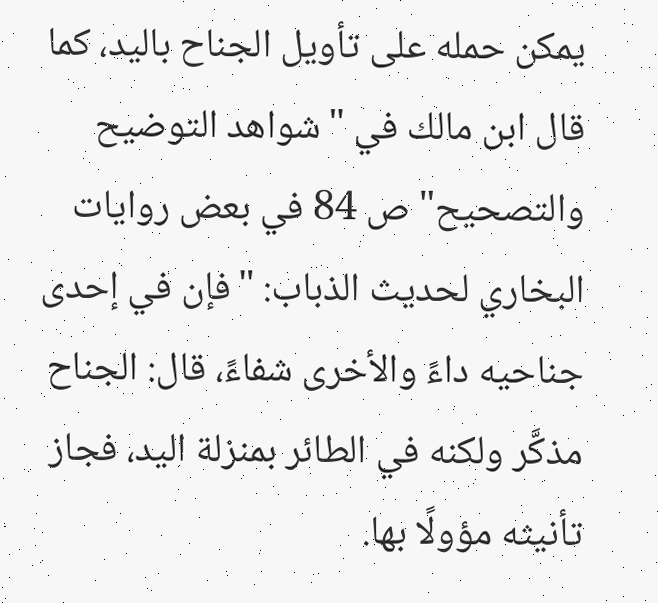يمكن حمله على تأويل الجناح باليد، كما قال ابن مالك في "شواهد التوضيح والتصحيح" ص 84 في بعض روايات البخاري لحديث الذباب: "فإن في إحدى جناحيه داءً والأخرى شفاءً، قال: الجناح مذكَّر ولكنه في الطائر بمنزلة اليد، فجاز تأنيثه مؤولًا بها.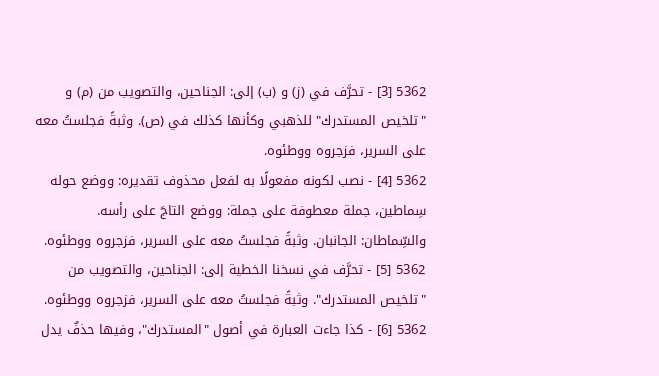5362 [3] - تحرَّف في (ز) و (ب) إلى: الجناحين، والتصويب من (م) و "تلخيص المستدرك" للذهبي وكأنها كذلك في (ص). وثبةً فجلستُ معه على السرير، فزجروه ووطئوه.
5362 [4] - نصب لكونه مفعولًا به لفعل محذوف تقديره: ووضع حوله سِماطين، جملة معطوفة على جملة: ووضع التاجَ على رأسه. والسِّماطان: الجانبان. وثبةً فجلستُ معه على السرير، فزجروه ووطئوه.
5362 [5] - تحرَّف في نسخنا الخطية إلى: الجناحين، والتصويب من "تلخيص المستدرك". وثبةً فجلستُ معه على السرير، فزجروه ووطئوه.
5362 [6] - كذا جاءت العبارة في أصول "المستدرك"، وفيها حذفٌ يدل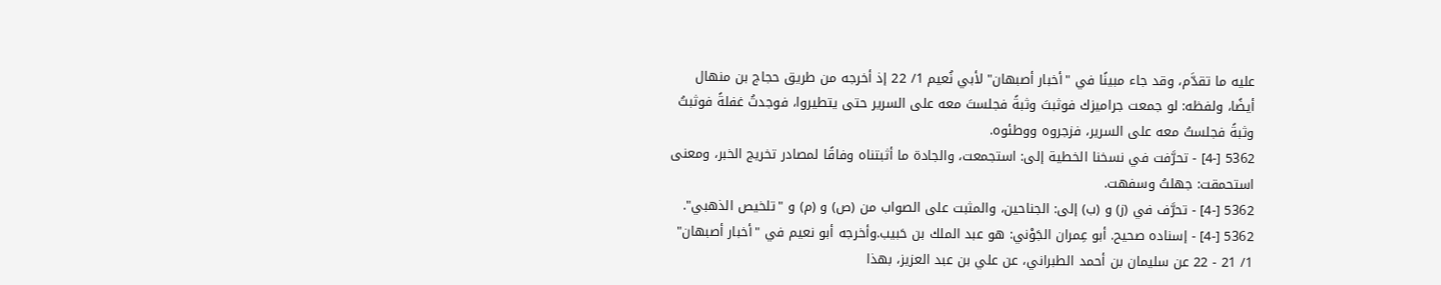عليه ما تقدَّم، وقد جاء مبينًا في "أخبار أصبهان" لأبي نُعيم 1/ 22 إذ أخرجه من طريق حجاج بن منهال أيضًا، ولفظه: لو جمعت جراميزك فوثبتَ وثبةً فجلستَ معه على السرير حتى يتطيروا، فوجدتُ غفلةً فوثبتُ وثبةً فجلستُ معه على السرير، فزجروه ووطئوه.
5362 [-4] - تحرَّفت في نسخنا الخطية إلى: استجمعت، والجادة ما أثبتناه وفاقًا لمصادر تخريج الخبر، ومعنى استحمقت: جهلتُ وسفهت.
5362 [-4] - تحرَّف في (ز) و (ب) إلى: الجناحين، والمثبت على الصواب من (ص) و (م) و "تلخيص الذهبي".
5362 [-4] - إسناده صحيح. أبو عِمران الجَوْني: هو عبد الملك بن حَبيب.وأخرجه أبو نعيم في "أخبار أصبهان" 1/ 21 - 22 عن سليمان بن أحمد الطبراني، عن علي بن عبد العزيز، بهذا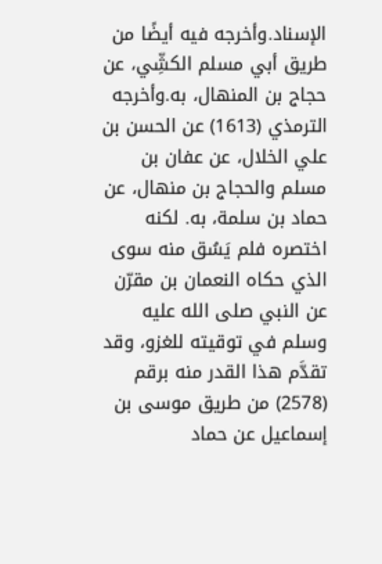الإسناد.وأخرجه فيه أيضًا من طريق أبي مسلم الكشِّي، عن حجاج بن المنهال، به.وأخرجه الترمذي (1613) عن الحسن بن علي الخلال، عن عفان بن مسلم والحجاج بن منهال، عن حماد بن سلمة، به. لكنه اختصره فلم يَسُق منه سوى الذي حكاه النعمان بن مقرّن عن النبي صلى الله عليه وسلم في توقيته للغزو، وقد تقدَّم هذا القدر منه برقم (2578) من طريق موسى بن إسماعيل عن حماد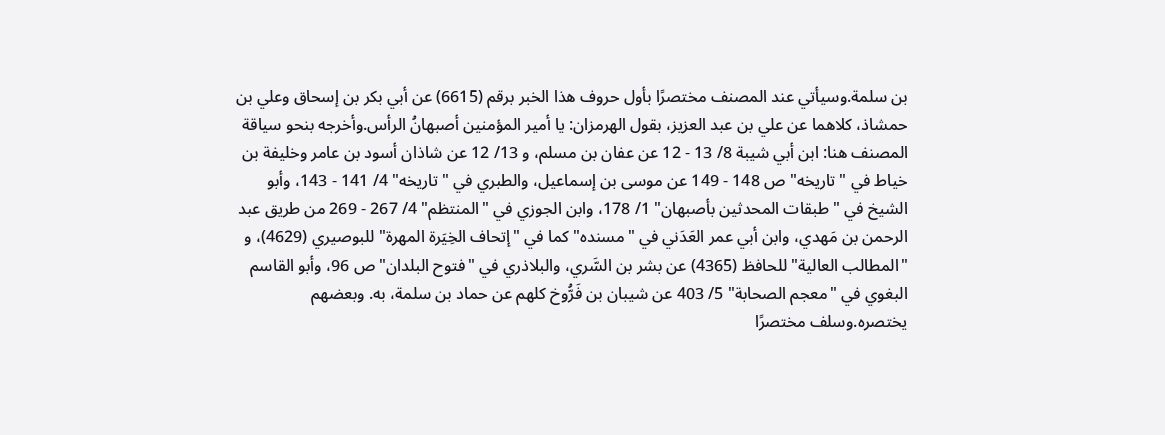بن سلمة.وسيأتي عند المصنف مختصرًا بأول حروف هذا الخبر برقم (6615) عن أبي بكر بن إسحاق وعلي بن حمشاذ، كلاهما عن علي بن عبد العزيز، بقول الهرمزان: يا أمير المؤمنين أصبهانُ الرأس.وأخرجه بنحو سياقة المصنف هنا: ابن أبي شيبة 8/ 13 - 12 عن عفان بن مسلم، و 13/ 12 عن شاذان أسود بن عامر وخليفة بن خياط في "تاريخه" ص 148 - 149 عن موسى بن إسماعيل، والطبري في "تاريخه" 4/ 141 - 143، وأبو الشيخ في "طبقات المحدثين بأصبهان" 1/ 178، وابن الجوزي في "المنتظم" 4/ 267 - 269 من طريق عبد الرحمن بن مَهدي، وابن أبي عمر العَدَني في "مسنده" كما في "إتحاف الخِيَرة المهرة" للبوصيري (4629)، و "المطالب العالية" للحافظ (4365) عن بشر بن السَّري، والبلاذري في "فتوح البلدان" ص 96، وأبو القاسم البغوي في "معجم الصحابة" 5/ 403 عن شيبان بن فَرُّوخ كلهم عن حماد بن سلمة، به. وبعضهم يختصره.وسلف مختصرًا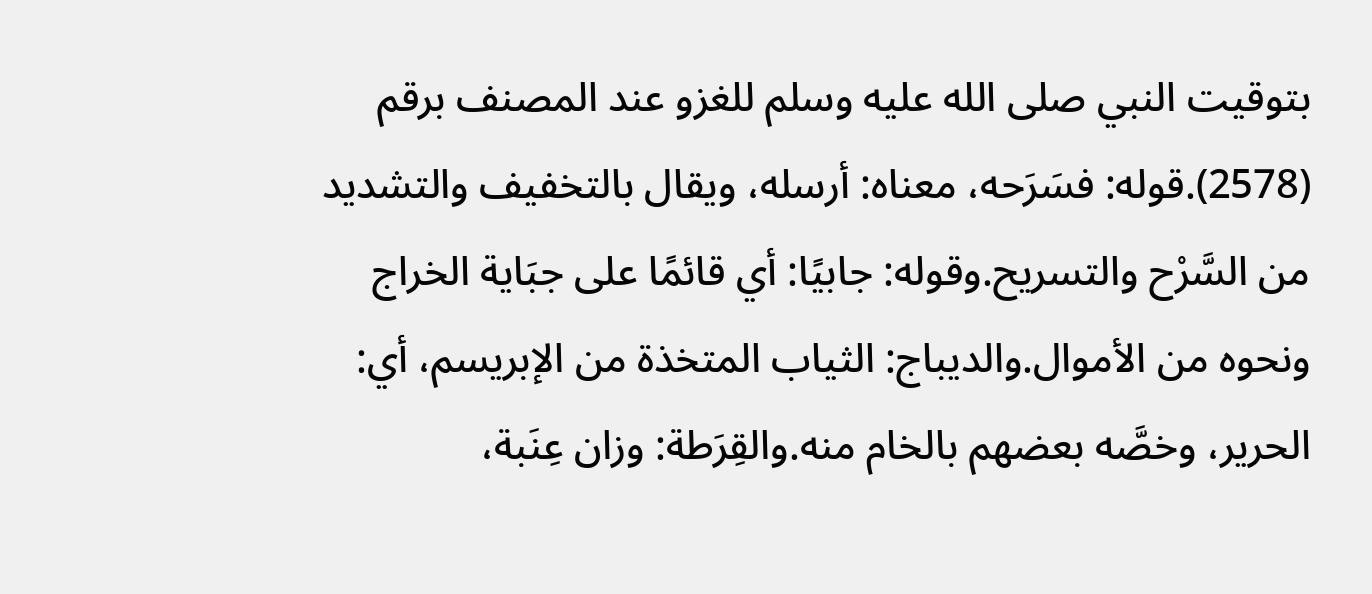بتوقيت النبي صلى الله عليه وسلم للغزو عند المصنف برقم (2578).قوله: فسَرَحه، معناه: أرسله، ويقال بالتخفيف والتشديد من السَّرْح والتسريح.وقوله: جابيًا: أي قائمًا على جبَاية الخراج ونحوه من الأموال.والديباج: الثياب المتخذة من الإبريسم، أي: الحرير، وخصَّه بعضهم بالخام منه.والقِرَطة: وزان عِنَبة،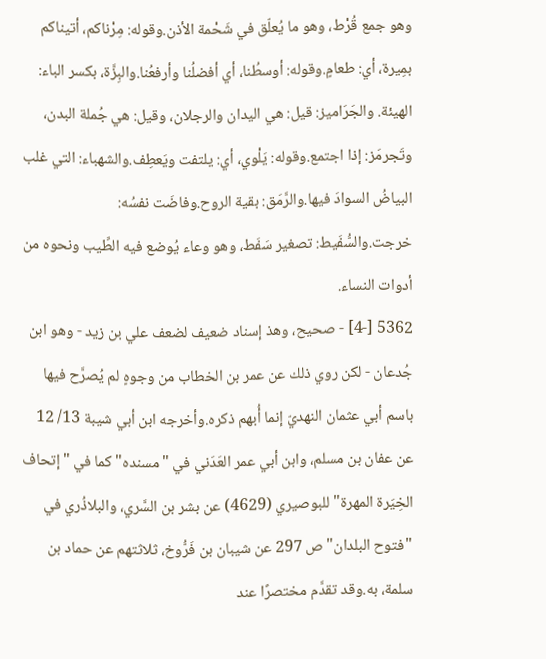وهو جمع قُرْط، وهو ما يُعلّق في شَحْمة الأذن.وقوله: مِرْناكم، أتيناكم بمِيرة، أي: طعامٍ.وقوله: أوسطُنا، أي أفضلُنا وأرفعُنا.والبِزَّة، بكسر الباء: الهيئة. والجَرَاميز: قيل: هي اليدان والرجلان، وقيل: هي جُملة البدن، وتَجرمَز: إذا اجتمع.وقوله: يَلْوي، أي: يلتفت ويَعطِف.والشهباء: التي غلب البياضُ السوادَ فيها.والرَّمَق: بقية الروح.وفاضَت نفسُه: خرجت.والسُّفَيط: تصغير سَفَط، وهو وعاء يُوضع فيه الطِّيب ونحوه من أدوات النساء.
5362 [-4] - صحيح، وهذ إسناد ضعيف لضعف علي بن زيد - وهو ابن جُدعان - لكن روي ذلك عن عمر بن الخطاب من وجوهٍ لم يُصرَّح فيها باسم أبي عثمان النهديّ إنما أُبهم ذكره.وأخرجه ابن أبي شيبة 13/ 12 عن عفان بن مسلم، وابن أبي عمر العَدَني في "مسنده" كما في "إتحاف الخِيَرة المهرة" للبوصيري (4629) عن بشر بن السَّري، والبلاذُري في "فتوح البلدان" ص 297 عن شيبان بن فَرُّوخ، ثلاثتهم عن حماد بن سلمة، به.وقد تقدَّم مختصرًا عند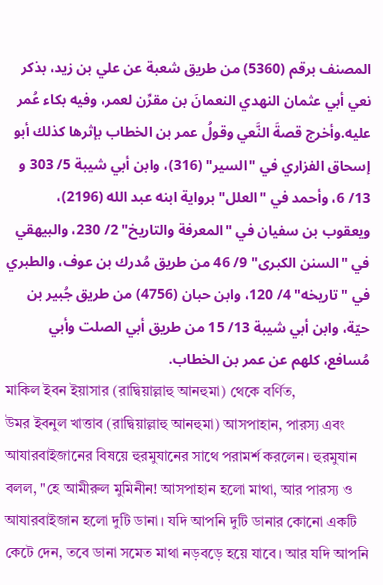المصنف برقم (5360) من طريق شعبة عن علي بن زيد، بذكر نعي أبي عثمان النهدي النعمانَ بن مقرِّن لعمر، وفيه بكاء عُمر عليه.وأخرج قصةَ النَّعي وقولُ عمر بن الخطاب بإثرها كذلك أبو إسحاق الفزاري في "السير" (316)، وابن أبي شيبة 5/ 303 و 13/ 6، وأحمد في "العلل" برواية ابنه عبد الله (2196)، ويعقوب بن سفيان في "المعرفة والتاريخ" 2/ 230، والبيهقي في "السنن الكبرى" 9/ 46 من طريق مُدرك بن عوف، والطبري في "تاريخه" 4/ 120، وابن حبان (4756) من طريق جُبير بن حيّة، وابن أبي شيبة 13/ 15 من طريق أبي الصلت وأبي مُسافع، كلهم عن عمر بن الخطاب.
মাকিল ইবন ইয়াসার (রাদ্বিয়াল্লাহু আনহুমা) থেকে বর্ণিত,
উমর ইবনুল খাত্তাব (রাদ্বিয়াল্লাহু আনহুমা) আসপাহান, পারস্য এবং আযারবাইজানের বিষয়ে হুরমুযানের সাথে পরামর্শ করলেন। হুরমুযান বলল, "হে আমীরুল মুমিনীন! আসপাহান হলো মাথা, আর পারস্য ও আযারবাইজান হলো দুটি ডানা। যদি আপনি দুটি ডানার কোনো একটি কেটে দেন, তবে ডানা সমেত মাথা নড়বড়ে হয়ে যাবে। আর যদি আপনি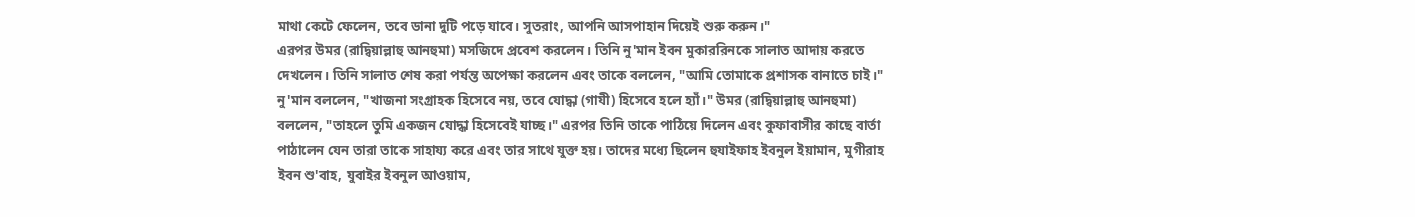মাথা কেটে ফেলেন, তবে ডানা দুটি পড়ে যাবে। সুতরাং, আপনি আসপাহান দিয়েই শুরু করুন।"
এরপর উমর (রাদ্বিয়াল্লাহু আনহুমা) মসজিদে প্রবেশ করলেন। তিনি নু'মান ইবন মুকাররিনকে সালাত আদায় করতে দেখলেন। তিনি সালাত শেষ করা পর্যন্ত অপেক্ষা করলেন এবং তাকে বললেন, "আমি তোমাকে প্রশাসক বানাতে চাই।" নু'মান বললেন, "খাজনা সংগ্রাহক হিসেবে নয়, তবে যোদ্ধা (গাযী) হিসেবে হলে হ্যাঁ।" উমর (রাদ্বিয়াল্লাহু আনহুমা) বললেন, "তাহলে তুমি একজন যোদ্ধা হিসেবেই যাচ্ছ।" এরপর তিনি তাকে পাঠিয়ে দিলেন এবং কুফাবাসীর কাছে বার্তা পাঠালেন যেন তারা তাকে সাহায্য করে এবং তার সাথে যুক্ত হয়। তাদের মধ্যে ছিলেন হুযাইফাহ ইবনুল ইয়ামান, মুগীরাহ ইবন শু'বাহ, যুবাইর ইবনুল আওয়াম,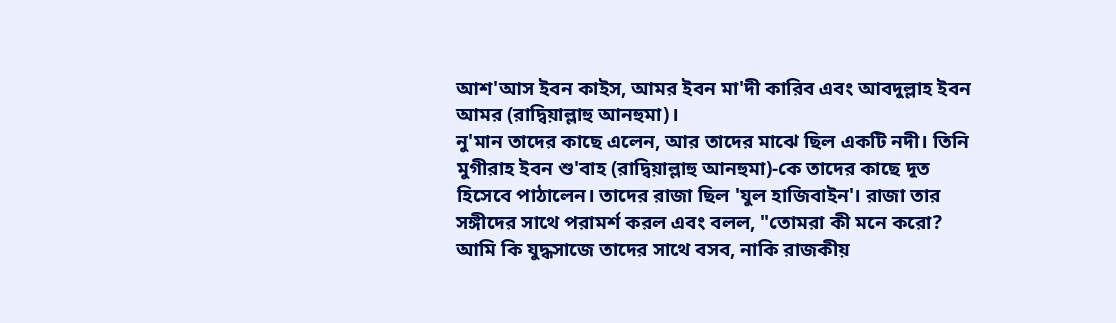আশ'আস ইবন কাইস, আমর ইবন মা'দী কারিব এবং আবদুল্লাহ ইবন আমর (রাদ্বিয়াল্লাহু আনহুমা)।
নু'মান তাদের কাছে এলেন, আর তাদের মাঝে ছিল একটি নদী। তিনি মুগীরাহ ইবন শু'বাহ (রাদ্বিয়াল্লাহু আনহুমা)-কে তাদের কাছে দূত হিসেবে পাঠালেন। তাদের রাজা ছিল 'যুল হাজিবাইন'। রাজা তার সঙ্গীদের সাথে পরামর্শ করল এবং বলল, "তোমরা কী মনে করো? আমি কি যুদ্ধসাজে তাদের সাথে বসব, নাকি রাজকীয়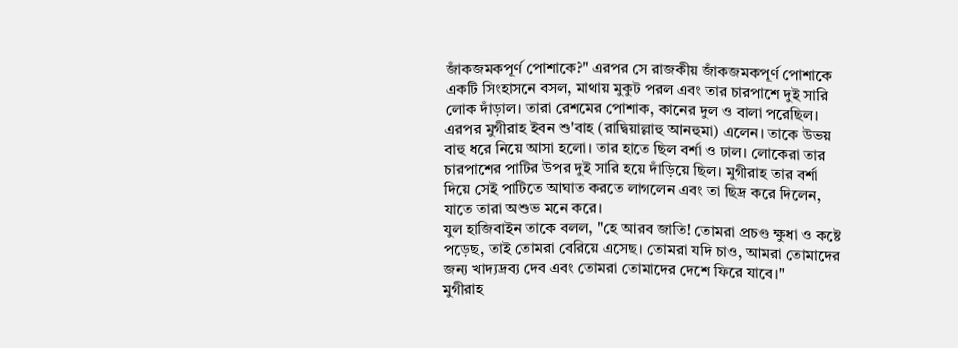জাঁকজমকপূর্ণ পোশাকে?" এরপর সে রাজকীয় জাঁকজমকপূর্ণ পোশাকে একটি সিংহাসনে বসল, মাথায় মুকুট পরল এবং তার চারপাশে দুই সারি লোক দাঁড়াল। তারা রেশমের পোশাক, কানের দুল ও বালা পরেছিল।
এরপর মুগীরাহ ইবন শু'বাহ (রাদ্বিয়াল্লাহু আনহুমা) এলেন। তাকে উভয় বাহু ধরে নিয়ে আসা হলো। তার হাতে ছিল বর্শা ও ঢাল। লোকেরা তার চারপাশের পাটির উপর দুই সারি হয়ে দাঁড়িয়ে ছিল। মুগীরাহ তার বর্শা দিয়ে সেই পাটিতে আঘাত করতে লাগলেন এবং তা ছিদ্র করে দিলেন, যাতে তারা অশুভ মনে করে।
যুল হাজিবাইন তাকে বলল, "হে আরব জাতি! তোমরা প্রচণ্ড ক্ষুধা ও কষ্টে পড়েছ, তাই তোমরা বেরিয়ে এসেছ। তোমরা যদি চাও, আমরা তোমাদের জন্য খাদ্যদ্রব্য দেব এবং তোমরা তোমাদের দেশে ফিরে যাবে।"
মুগীরাহ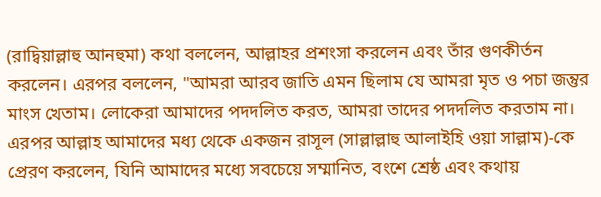(রাদ্বিয়াল্লাহু আনহুমা) কথা বললেন, আল্লাহর প্রশংসা করলেন এবং তাঁর গুণকীর্তন করলেন। এরপর বললেন, "আমরা আরব জাতি এমন ছিলাম যে আমরা মৃত ও পচা জন্তুর মাংস খেতাম। লোকেরা আমাদের পদদলিত করত, আমরা তাদের পদদলিত করতাম না। এরপর আল্লাহ আমাদের মধ্য থেকে একজন রাসূল (সাল্লাল্লাহু আলাইহি ওয়া সাল্লাম)-কে প্রেরণ করলেন, যিনি আমাদের মধ্যে সবচেয়ে সম্মানিত, বংশে শ্রেষ্ঠ এবং কথায়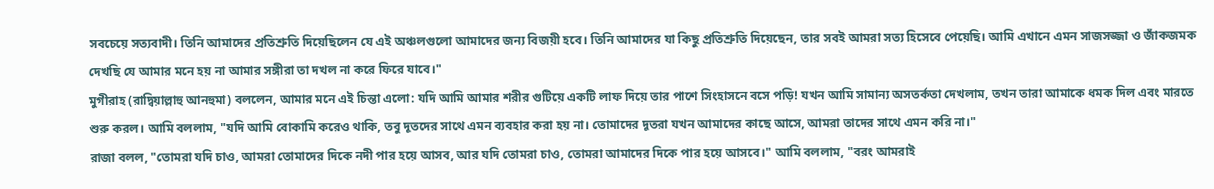সবচেয়ে সত্যবাদী। তিনি আমাদের প্রতিশ্রুতি দিয়েছিলেন যে এই অঞ্চলগুলো আমাদের জন্য বিজয়ী হবে। তিনি আমাদের যা কিছু প্রতিশ্রুতি দিয়েছেন, তার সবই আমরা সত্য হিসেবে পেয়েছি। আমি এখানে এমন সাজসজ্জা ও জাঁকজমক দেখছি যে আমার মনে হয় না আমার সঙ্গীরা তা দখল না করে ফিরে যাবে।"
মুগীরাহ (রাদ্বিয়াল্লাহু আনহুমা) বললেন, আমার মনে এই চিন্তা এলো: যদি আমি আমার শরীর গুটিয়ে একটি লাফ দিয়ে তার পাশে সিংহাসনে বসে পড়ি! যখন আমি সামান্য অসতর্কতা দেখলাম, তখন তারা আমাকে ধমক দিল এবং মারতে শুরু করল। আমি বললাম, "যদি আমি বোকামি করেও থাকি, তবু দূতদের সাথে এমন ব্যবহার করা হয় না। তোমাদের দূতরা যখন আমাদের কাছে আসে, আমরা তাদের সাথে এমন করি না।"
রাজা বলল, "তোমরা যদি চাও, আমরা তোমাদের দিকে নদী পার হয়ে আসব, আর যদি তোমরা চাও, তোমরা আমাদের দিকে পার হয়ে আসবে।" আমি বললাম, "বরং আমরাই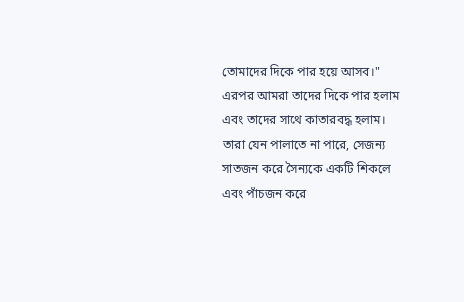তোমাদের দিকে পার হয়ে আসব।"
এরপর আমরা তাদের দিকে পার হলাম এবং তাদের সাথে কাতারবদ্ধ হলাম। তারা যেন পালাতে না পারে, সেজন্য সাতজন করে সৈন্যকে একটি শিকলে এবং পাঁচজন করে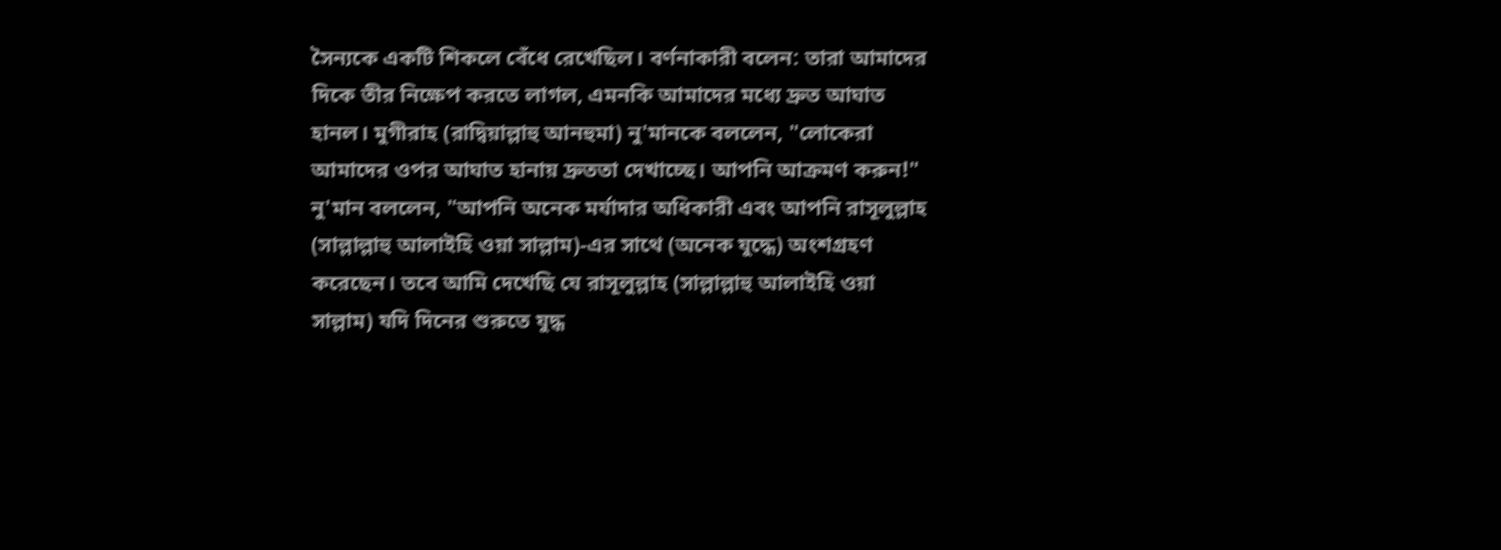সৈন্যকে একটি শিকলে বেঁধে রেখেছিল। বর্ণনাকারী বলেন: তারা আমাদের দিকে তীর নিক্ষেপ করতে লাগল, এমনকি আমাদের মধ্যে দ্রুত আঘাত হানল। মুগীরাহ (রাদ্বিয়াল্লাহু আনহুমা) নু'মানকে বললেন, "লোকেরা আমাদের ওপর আঘাত হানায় দ্রুততা দেখাচ্ছে। আপনি আক্রমণ করুন!" নু'মান বললেন, "আপনি অনেক মর্যাদার অধিকারী এবং আপনি রাসূলুল্লাহ (সাল্লাল্লাহু আলাইহি ওয়া সাল্লাম)-এর সাথে (অনেক যুদ্ধে) অংশগ্রহণ করেছেন। তবে আমি দেখেছি যে রাসূলুল্লাহ (সাল্লাল্লাহু আলাইহি ওয়া সাল্লাম) যদি দিনের শুরুতে যুদ্ধ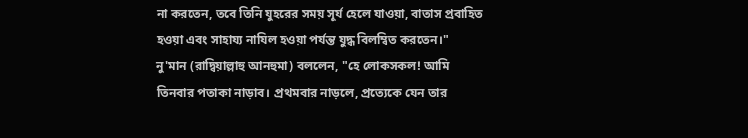না করতেন, তবে তিনি যুহরের সময় সূর্য হেলে যাওয়া, বাতাস প্রবাহিত হওয়া এবং সাহায্য নাযিল হওয়া পর্যন্ত যুদ্ধ বিলম্বিত করতেন।"
নু'মান (রাদ্বিয়াল্লাহু আনহুমা) বললেন, "হে লোকসকল! আমি তিনবার পতাকা নাড়াব। প্রথমবার নাড়লে, প্রত্যেকে যেন তার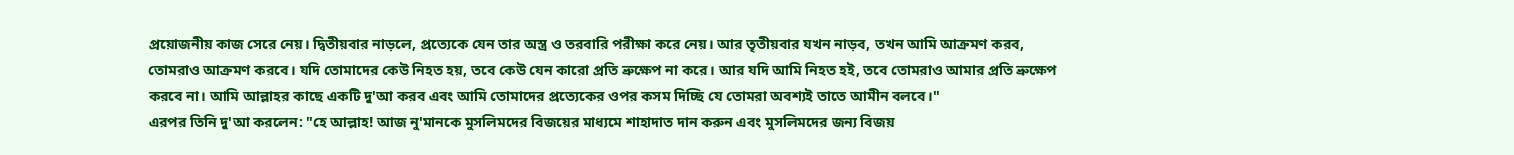প্রয়োজনীয় কাজ সেরে নেয়। দ্বিতীয়বার নাড়লে, প্রত্যেকে যেন তার অস্ত্র ও তরবারি পরীক্ষা করে নেয়। আর তৃতীয়বার যখন নাড়ব, তখন আমি আক্রমণ করব, তোমরাও আক্রমণ করবে। যদি তোমাদের কেউ নিহত হয়, তবে কেউ যেন কারো প্রতি ভ্রুক্ষেপ না করে। আর যদি আমি নিহত হই, তবে তোমরাও আমার প্রতি ভ্রুক্ষেপ করবে না। আমি আল্লাহর কাছে একটি দু'আ করব এবং আমি তোমাদের প্রত্যেকের ওপর কসম দিচ্ছি যে তোমরা অবশ্যই তাতে আমীন বলবে।"
এরপর তিনি দু'আ করলেন: "হে আল্লাহ! আজ নু'মানকে মুসলিমদের বিজয়ের মাধ্যমে শাহাদাত দান করুন এবং মুসলিমদের জন্য বিজয়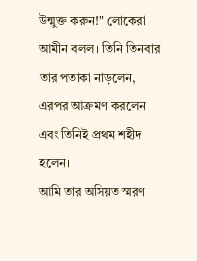উন্মুক্ত করুন!" লোকেরা আমীন বলল। তিনি তিনবার তার পতাকা নাড়লেন, এরপর আক্রমণ করলেন এবং তিনিই প্রথম শহীদ হলেন।
আমি তার অসিয়ত স্মরণ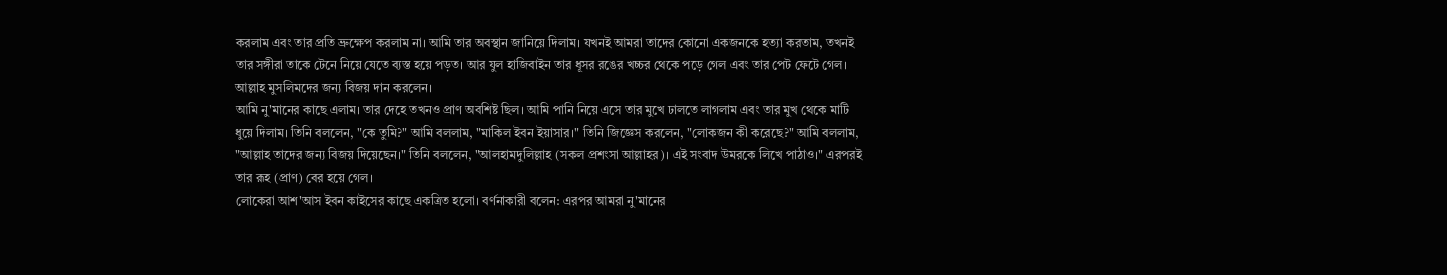করলাম এবং তার প্রতি ভ্রুক্ষেপ করলাম না। আমি তার অবস্থান জানিয়ে দিলাম। যখনই আমরা তাদের কোনো একজনকে হত্যা করতাম, তখনই তার সঙ্গীরা তাকে টেনে নিয়ে যেতে ব্যস্ত হয়ে পড়ত। আর যুল হাজিবাইন তার ধূসর রঙের খচ্চর থেকে পড়ে গেল এবং তার পেট ফেটে গেল। আল্লাহ মুসলিমদের জন্য বিজয় দান করলেন।
আমি নু'মানের কাছে এলাম। তার দেহে তখনও প্রাণ অবশিষ্ট ছিল। আমি পানি নিয়ে এসে তার মুখে ঢালতে লাগলাম এবং তার মুখ থেকে মাটি ধুয়ে দিলাম। তিনি বললেন, "কে তুমি?" আমি বললাম, "মাকিল ইবন ইয়াসার।" তিনি জিজ্ঞেস করলেন, "লোকজন কী করেছে?" আমি বললাম, "আল্লাহ তাদের জন্য বিজয় দিয়েছেন।" তিনি বললেন, "আলহামদুলিল্লাহ (সকল প্রশংসা আল্লাহর)। এই সংবাদ উমরকে লিখে পাঠাও।" এরপরই তার রূহ (প্রাণ) বের হয়ে গেল।
লোকেরা আশ'আস ইবন কাইসের কাছে একত্রিত হলো। বর্ণনাকারী বলেন: এরপর আমরা নু'মানের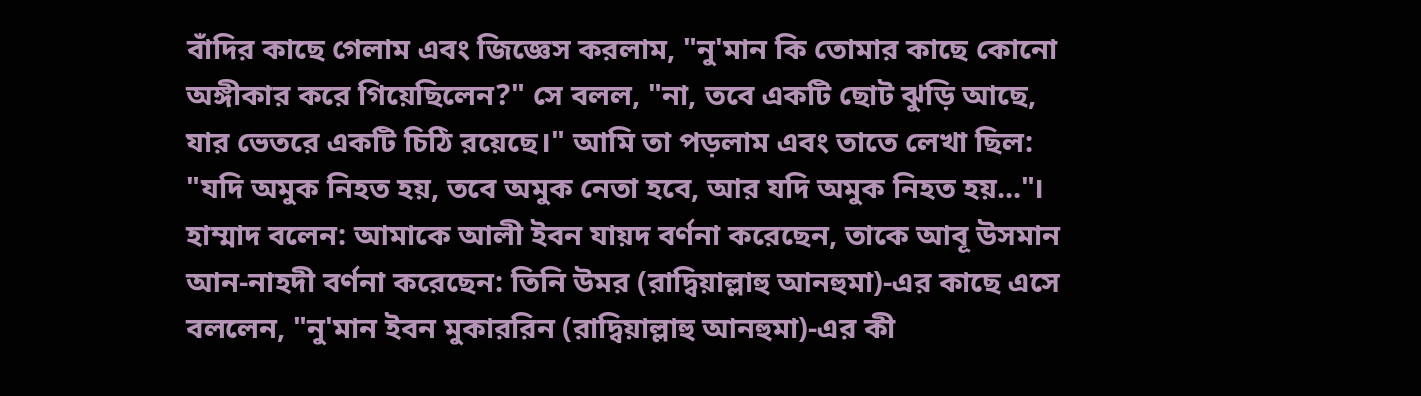বাঁদির কাছে গেলাম এবং জিজ্ঞেস করলাম, "নু'মান কি তোমার কাছে কোনো অঙ্গীকার করে গিয়েছিলেন?" সে বলল, "না, তবে একটি ছোট ঝুড়ি আছে, যার ভেতরে একটি চিঠি রয়েছে।" আমি তা পড়লাম এবং তাতে লেখা ছিল: "যদি অমুক নিহত হয়, তবে অমুক নেতা হবে, আর যদি অমুক নিহত হয়..."।
হাম্মাদ বলেন: আমাকে আলী ইবন যায়দ বর্ণনা করেছেন, তাকে আবূ উসমান আন-নাহদী বর্ণনা করেছেন: তিনি উমর (রাদ্বিয়াল্লাহু আনহুমা)-এর কাছে এসে বললেন, "নু'মান ইবন মুকাররিন (রাদ্বিয়াল্লাহু আনহুমা)-এর কী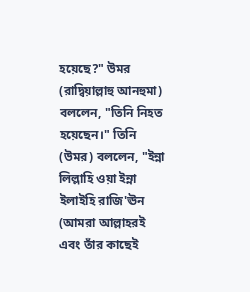হয়েছে?" উমর (রাদ্বিয়াল্লাহু আনহুমা) বললেন, "তিনি নিহত হয়েছেন।" তিনি (উমর) বললেন, "ইন্না লিল্লাহি ওয়া ইন্না ইলাইহি রাজি'ঊন (আমরা আল্লাহরই এবং তাঁর কাছেই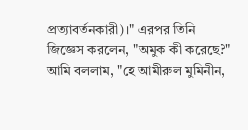প্রত্যাবর্তনকারী)।" এরপর তিনি জিজ্ঞেস করলেন, "অমুক কী করেছে?" আমি বললাম, "হে আমীরুল মুমিনীন,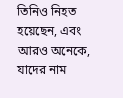তিনিও নিহত হয়েছেন, এবং আরও অনেকে, যাদের নাম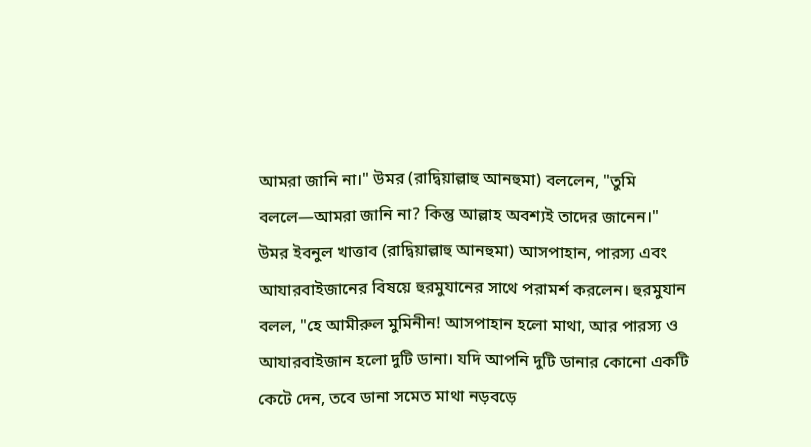আমরা জানি না।" উমর (রাদ্বিয়াল্লাহু আনহুমা) বললেন, "তুমি বললে—আমরা জানি না? কিন্তু আল্লাহ অবশ্যই তাদের জানেন।"
উমর ইবনুল খাত্তাব (রাদ্বিয়াল্লাহু আনহুমা) আসপাহান, পারস্য এবং আযারবাইজানের বিষয়ে হুরমুযানের সাথে পরামর্শ করলেন। হুরমুযান বলল, "হে আমীরুল মুমিনীন! আসপাহান হলো মাথা, আর পারস্য ও আযারবাইজান হলো দুটি ডানা। যদি আপনি দুটি ডানার কোনো একটি কেটে দেন, তবে ডানা সমেত মাথা নড়বড়ে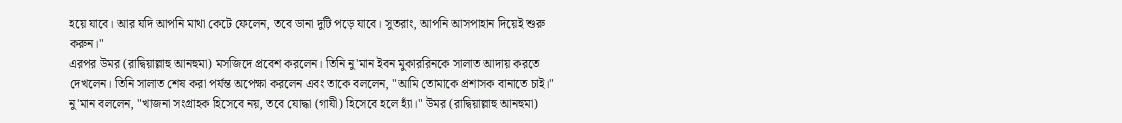হয়ে যাবে। আর যদি আপনি মাথা কেটে ফেলেন, তবে ডানা দুটি পড়ে যাবে। সুতরাং, আপনি আসপাহান দিয়েই শুরু করুন।"
এরপর উমর (রাদ্বিয়াল্লাহু আনহুমা) মসজিদে প্রবেশ করলেন। তিনি নু'মান ইবন মুকাররিনকে সালাত আদায় করতে দেখলেন। তিনি সালাত শেষ করা পর্যন্ত অপেক্ষা করলেন এবং তাকে বললেন, "আমি তোমাকে প্রশাসক বানাতে চাই।" নু'মান বললেন, "খাজনা সংগ্রাহক হিসেবে নয়, তবে যোদ্ধা (গাযী) হিসেবে হলে হ্যাঁ।" উমর (রাদ্বিয়াল্লাহু আনহুমা)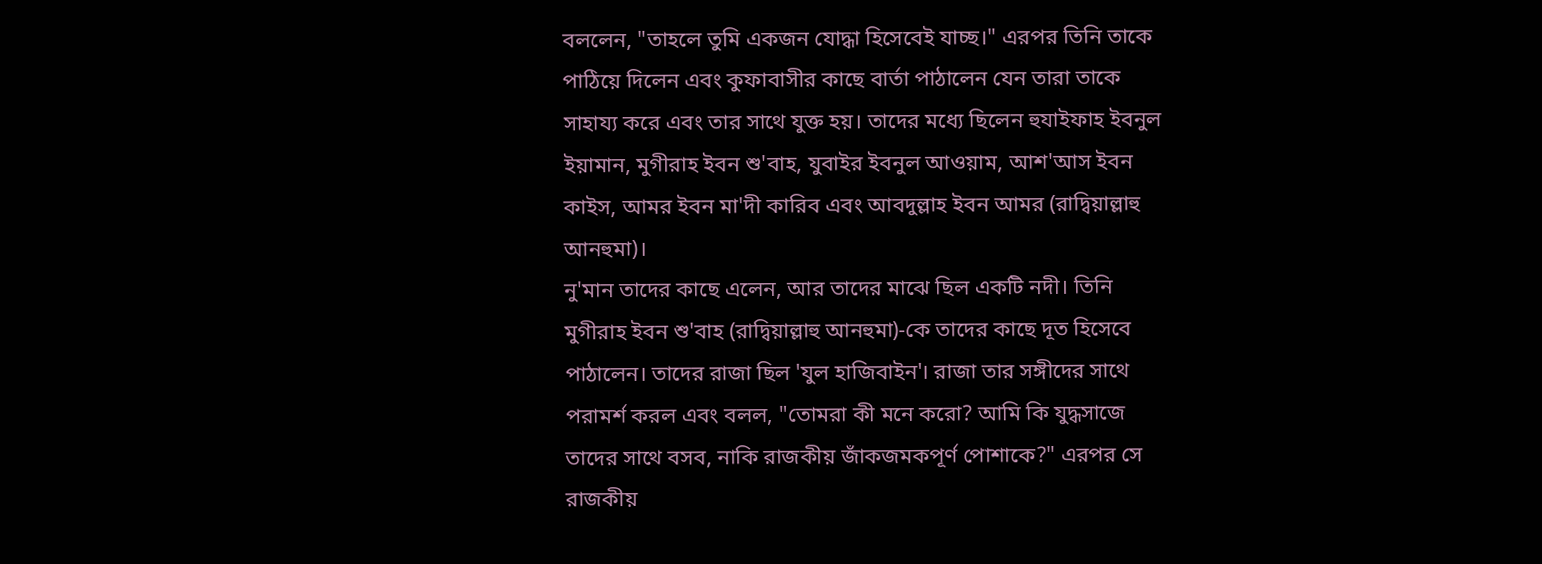বললেন, "তাহলে তুমি একজন যোদ্ধা হিসেবেই যাচ্ছ।" এরপর তিনি তাকে পাঠিয়ে দিলেন এবং কুফাবাসীর কাছে বার্তা পাঠালেন যেন তারা তাকে সাহায্য করে এবং তার সাথে যুক্ত হয়। তাদের মধ্যে ছিলেন হুযাইফাহ ইবনুল ইয়ামান, মুগীরাহ ইবন শু'বাহ, যুবাইর ইবনুল আওয়াম, আশ'আস ইবন কাইস, আমর ইবন মা'দী কারিব এবং আবদুল্লাহ ইবন আমর (রাদ্বিয়াল্লাহু আনহুমা)।
নু'মান তাদের কাছে এলেন, আর তাদের মাঝে ছিল একটি নদী। তিনি মুগীরাহ ইবন শু'বাহ (রাদ্বিয়াল্লাহু আনহুমা)-কে তাদের কাছে দূত হিসেবে পাঠালেন। তাদের রাজা ছিল 'যুল হাজিবাইন'। রাজা তার সঙ্গীদের সাথে পরামর্শ করল এবং বলল, "তোমরা কী মনে করো? আমি কি যুদ্ধসাজে তাদের সাথে বসব, নাকি রাজকীয় জাঁকজমকপূর্ণ পোশাকে?" এরপর সে রাজকীয়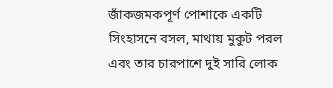জাঁকজমকপূর্ণ পোশাকে একটি সিংহাসনে বসল, মাথায় মুকুট পরল এবং তার চারপাশে দুই সারি লোক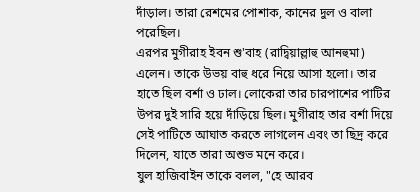দাঁড়াল। তারা রেশমের পোশাক, কানের দুল ও বালা পরেছিল।
এরপর মুগীরাহ ইবন শু'বাহ (রাদ্বিয়াল্লাহু আনহুমা) এলেন। তাকে উভয় বাহু ধরে নিয়ে আসা হলো। তার হাতে ছিল বর্শা ও ঢাল। লোকেরা তার চারপাশের পাটির উপর দুই সারি হয়ে দাঁড়িয়ে ছিল। মুগীরাহ তার বর্শা দিয়ে সেই পাটিতে আঘাত করতে লাগলেন এবং তা ছিদ্র করে দিলেন, যাতে তারা অশুভ মনে করে।
যুল হাজিবাইন তাকে বলল, "হে আরব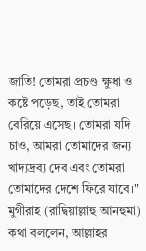জাতি! তোমরা প্রচণ্ড ক্ষুধা ও কষ্টে পড়েছ, তাই তোমরা বেরিয়ে এসেছ। তোমরা যদি চাও, আমরা তোমাদের জন্য খাদ্যদ্রব্য দেব এবং তোমরা তোমাদের দেশে ফিরে যাবে।"
মুগীরাহ (রাদ্বিয়াল্লাহু আনহুমা) কথা বললেন, আল্লাহর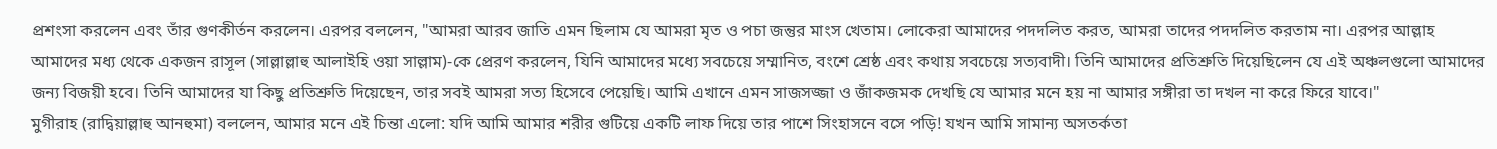প্রশংসা করলেন এবং তাঁর গুণকীর্তন করলেন। এরপর বললেন, "আমরা আরব জাতি এমন ছিলাম যে আমরা মৃত ও পচা জন্তুর মাংস খেতাম। লোকেরা আমাদের পদদলিত করত, আমরা তাদের পদদলিত করতাম না। এরপর আল্লাহ আমাদের মধ্য থেকে একজন রাসূল (সাল্লাল্লাহু আলাইহি ওয়া সাল্লাম)-কে প্রেরণ করলেন, যিনি আমাদের মধ্যে সবচেয়ে সম্মানিত, বংশে শ্রেষ্ঠ এবং কথায় সবচেয়ে সত্যবাদী। তিনি আমাদের প্রতিশ্রুতি দিয়েছিলেন যে এই অঞ্চলগুলো আমাদের জন্য বিজয়ী হবে। তিনি আমাদের যা কিছু প্রতিশ্রুতি দিয়েছেন, তার সবই আমরা সত্য হিসেবে পেয়েছি। আমি এখানে এমন সাজসজ্জা ও জাঁকজমক দেখছি যে আমার মনে হয় না আমার সঙ্গীরা তা দখল না করে ফিরে যাবে।"
মুগীরাহ (রাদ্বিয়াল্লাহু আনহুমা) বললেন, আমার মনে এই চিন্তা এলো: যদি আমি আমার শরীর গুটিয়ে একটি লাফ দিয়ে তার পাশে সিংহাসনে বসে পড়ি! যখন আমি সামান্য অসতর্কতা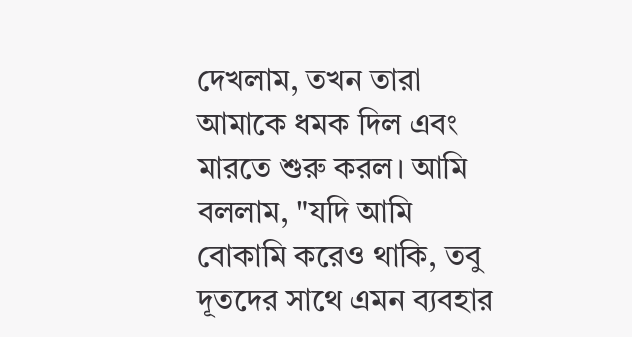দেখলাম, তখন তারা আমাকে ধমক দিল এবং মারতে শুরু করল। আমি বললাম, "যদি আমি বোকামি করেও থাকি, তবু দূতদের সাথে এমন ব্যবহার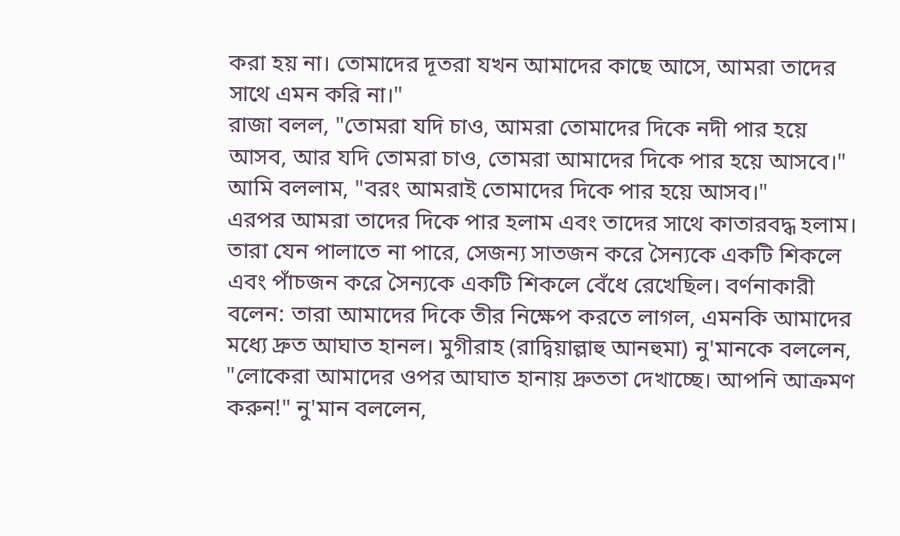করা হয় না। তোমাদের দূতরা যখন আমাদের কাছে আসে, আমরা তাদের সাথে এমন করি না।"
রাজা বলল, "তোমরা যদি চাও, আমরা তোমাদের দিকে নদী পার হয়ে আসব, আর যদি তোমরা চাও, তোমরা আমাদের দিকে পার হয়ে আসবে।" আমি বললাম, "বরং আমরাই তোমাদের দিকে পার হয়ে আসব।"
এরপর আমরা তাদের দিকে পার হলাম এবং তাদের সাথে কাতারবদ্ধ হলাম। তারা যেন পালাতে না পারে, সেজন্য সাতজন করে সৈন্যকে একটি শিকলে এবং পাঁচজন করে সৈন্যকে একটি শিকলে বেঁধে রেখেছিল। বর্ণনাকারী বলেন: তারা আমাদের দিকে তীর নিক্ষেপ করতে লাগল, এমনকি আমাদের মধ্যে দ্রুত আঘাত হানল। মুগীরাহ (রাদ্বিয়াল্লাহু আনহুমা) নু'মানকে বললেন, "লোকেরা আমাদের ওপর আঘাত হানায় দ্রুততা দেখাচ্ছে। আপনি আক্রমণ করুন!" নু'মান বললেন,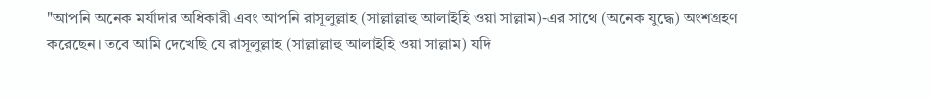"আপনি অনেক মর্যাদার অধিকারী এবং আপনি রাসূলুল্লাহ (সাল্লাল্লাহু আলাইহি ওয়া সাল্লাম)-এর সাথে (অনেক যুদ্ধে) অংশগ্রহণ করেছেন। তবে আমি দেখেছি যে রাসূলুল্লাহ (সাল্লাল্লাহু আলাইহি ওয়া সাল্লাম) যদি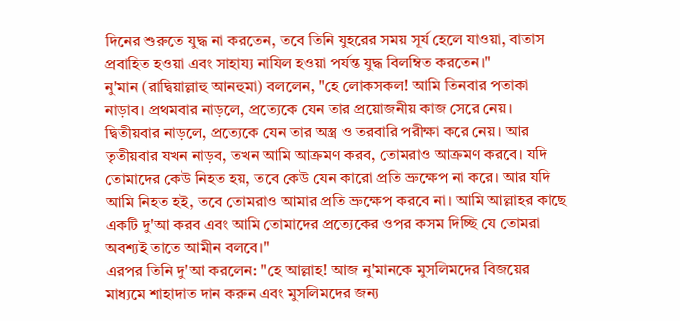দিনের শুরুতে যুদ্ধ না করতেন, তবে তিনি যুহরের সময় সূর্য হেলে যাওয়া, বাতাস প্রবাহিত হওয়া এবং সাহায্য নাযিল হওয়া পর্যন্ত যুদ্ধ বিলম্বিত করতেন।"
নু'মান (রাদ্বিয়াল্লাহু আনহুমা) বললেন, "হে লোকসকল! আমি তিনবার পতাকা নাড়াব। প্রথমবার নাড়লে, প্রত্যেকে যেন তার প্রয়োজনীয় কাজ সেরে নেয়। দ্বিতীয়বার নাড়লে, প্রত্যেকে যেন তার অস্ত্র ও তরবারি পরীক্ষা করে নেয়। আর তৃতীয়বার যখন নাড়ব, তখন আমি আক্রমণ করব, তোমরাও আক্রমণ করবে। যদি তোমাদের কেউ নিহত হয়, তবে কেউ যেন কারো প্রতি ভ্রুক্ষেপ না করে। আর যদি আমি নিহত হই, তবে তোমরাও আমার প্রতি ভ্রুক্ষেপ করবে না। আমি আল্লাহর কাছে একটি দু'আ করব এবং আমি তোমাদের প্রত্যেকের ওপর কসম দিচ্ছি যে তোমরা অবশ্যই তাতে আমীন বলবে।"
এরপর তিনি দু'আ করলেন: "হে আল্লাহ! আজ নু'মানকে মুসলিমদের বিজয়ের মাধ্যমে শাহাদাত দান করুন এবং মুসলিমদের জন্য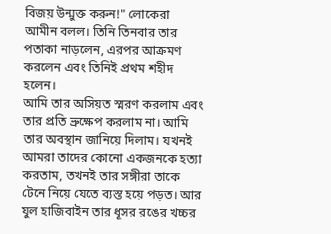বিজয় উন্মুক্ত করুন!" লোকেরা আমীন বলল। তিনি তিনবার তার পতাকা নাড়লেন, এরপর আক্রমণ করলেন এবং তিনিই প্রথম শহীদ হলেন।
আমি তার অসিয়ত স্মরণ করলাম এবং তার প্রতি ভ্রুক্ষেপ করলাম না। আমি তার অবস্থান জানিয়ে দিলাম। যখনই আমরা তাদের কোনো একজনকে হত্যা করতাম, তখনই তার সঙ্গীরা তাকে টেনে নিয়ে যেতে ব্যস্ত হয়ে পড়ত। আর যুল হাজিবাইন তার ধূসর রঙের খচ্চর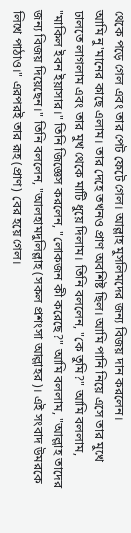থেকে পড়ে গেল এবং তার পেট ফেটে গেল। আল্লাহ মুসলিমদের জন্য বিজয় দান করলেন।
আমি নু'মানের কাছে এলাম। তার দেহে তখনও প্রাণ অবশিষ্ট ছিল। আমি পানি নিয়ে এসে তার মুখে ঢালতে লাগলাম এবং তার মুখ থেকে মাটি ধুয়ে দিলাম। তিনি বললেন, "কে তুমি?" আমি বললাম, "মাকিল ইবন ইয়াসার।" তিনি জিজ্ঞেস করলেন, "লোকজন কী করেছে?" আমি বললাম, "আল্লাহ তাদের জন্য বিজয় দিয়েছেন।" তিনি বললেন, "আলহামদুলিল্লাহ (সকল প্রশংসা আল্লাহর)। এই সংবাদ উমরকে লিখে পাঠাও।" এরপরই তার রূহ (প্রাণ) বের হয়ে গেল।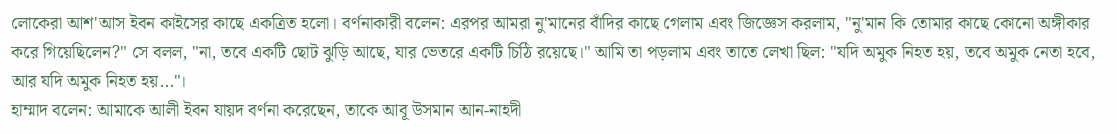লোকেরা আশ'আস ইবন কাইসের কাছে একত্রিত হলো। বর্ণনাকারী বলেন: এরপর আমরা নু'মানের বাঁদির কাছে গেলাম এবং জিজ্ঞেস করলাম, "নু'মান কি তোমার কাছে কোনো অঙ্গীকার করে গিয়েছিলেন?" সে বলল, "না, তবে একটি ছোট ঝুড়ি আছে, যার ভেতরে একটি চিঠি রয়েছে।" আমি তা পড়লাম এবং তাতে লেখা ছিল: "যদি অমুক নিহত হয়, তবে অমুক নেতা হবে, আর যদি অমুক নিহত হয়..."।
হাম্মাদ বলেন: আমাকে আলী ইবন যায়দ বর্ণনা করেছেন, তাকে আবূ উসমান আন-নাহদী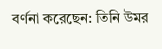বর্ণনা করেছেন: তিনি উমর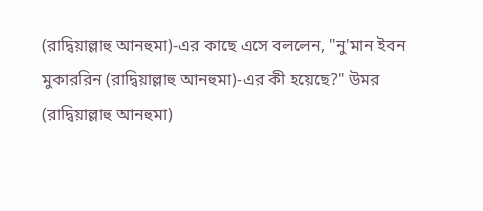(রাদ্বিয়াল্লাহু আনহুমা)-এর কাছে এসে বললেন, "নু'মান ইবন মুকাররিন (রাদ্বিয়াল্লাহু আনহুমা)-এর কী হয়েছে?" উমর (রাদ্বিয়াল্লাহু আনহুমা)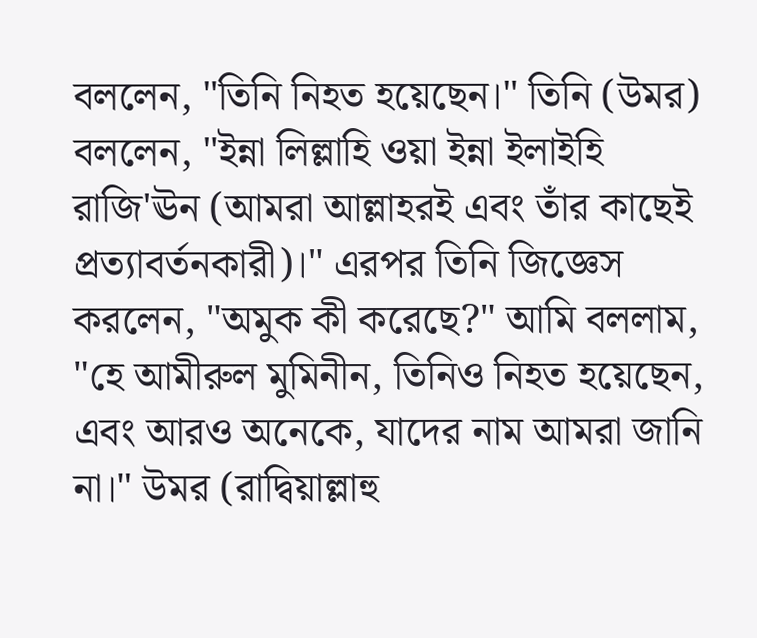বললেন, "তিনি নিহত হয়েছেন।" তিনি (উমর) বললেন, "ইন্না লিল্লাহি ওয়া ইন্না ইলাইহি রাজি'ঊন (আমরা আল্লাহরই এবং তাঁর কাছেই প্রত্যাবর্তনকারী)।" এরপর তিনি জিজ্ঞেস করলেন, "অমুক কী করেছে?" আমি বললাম, "হে আমীরুল মুমিনীন, তিনিও নিহত হয়েছেন, এবং আরও অনেকে, যাদের নাম আমরা জানি না।" উমর (রাদ্বিয়াল্লাহু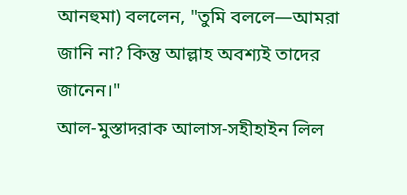আনহুমা) বললেন, "তুমি বললে—আমরা জানি না? কিন্তু আল্লাহ অবশ্যই তাদের জানেন।"
আল-মুস্তাদরাক আলাস-সহীহাইন লিল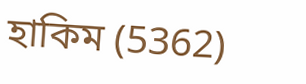হাকিম (5362)